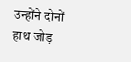उन्होंने दोनों हाथ जोड़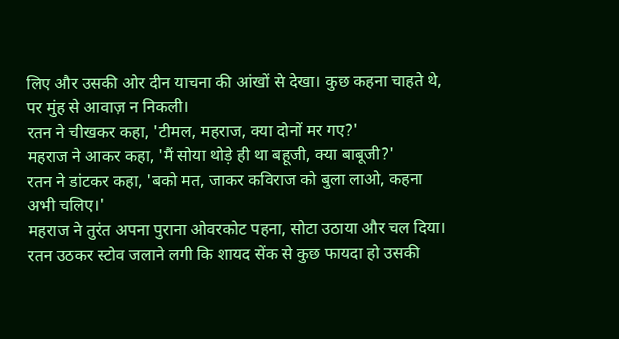लिए और उसकी ओर दीन याचना की आंखों से देखा। कुछ कहना चाहते थे, पर मुंह से आवाज़ न निकली।
रतन ने चीखकर कहा, 'टीमल, महराज, क्या दोनों मर गए?'
महराज ने आकर कहा, 'मैं सोया थोड़े ही था बहूजी, क्या बाबूजी?'
रतन ने डांटकर कहा, 'बको मत, जाकर कविराज को बुला लाओ, कहना अभी चलिए।'
महराज ने तुरंत अपना पुराना ओवरकोट पहना, सोटा उठाया और चल दिया। रतन उठकर स्टोव जलाने लगी कि शायद सेंक से कुछ फायदा हो उसकी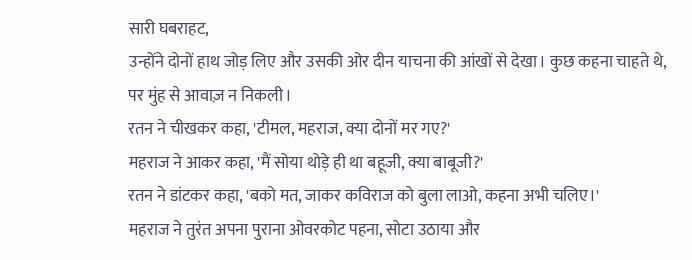सारी घबराहट,
उन्होंने दोनों हाथ जोड़ लिए और उसकी ओर दीन याचना की आंखों से देखा। कुछ कहना चाहते थे, पर मुंह से आवाज़ न निकली।
रतन ने चीखकर कहा, 'टीमल, महराज, क्या दोनों मर गए?'
महराज ने आकर कहा, 'मैं सोया थोड़े ही था बहूजी, क्या बाबूजी?'
रतन ने डांटकर कहा, 'बको मत, जाकर कविराज को बुला लाओ, कहना अभी चलिए।'
महराज ने तुरंत अपना पुराना ओवरकोट पहना, सोटा उठाया और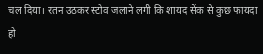चल दिया। रतन उठकर स्टोव जलाने लगी कि शायद सेंक से कुछ फायदा हो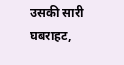उसकी सारी घबराहट,